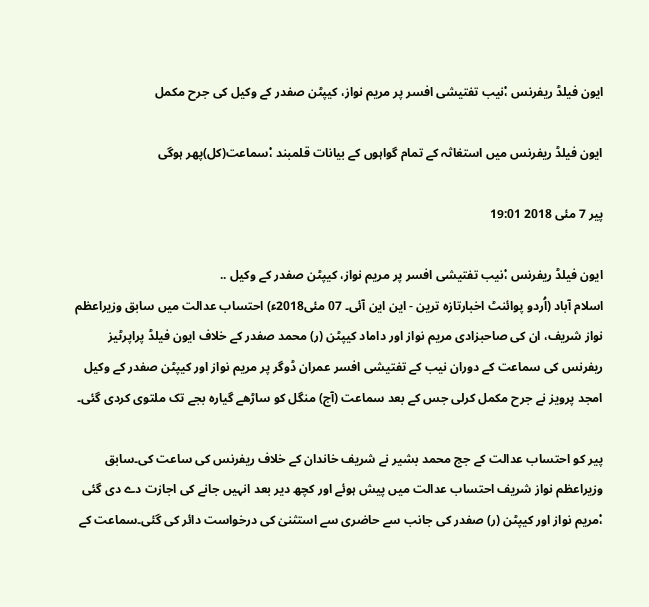ایون فیلڈ ریفرنس ،ْنیب تفتیشی افسر پر مریم نواز، کیپٹن صفدر کے وکیل کی جرح مکمل

ایون فیلڈ ریفرنس میں استغاثہ کے تمام گواہوں کے بیانات قلمبند ،ْسماعت(کل)پھر ہوگی

پیر 7 مئی 2018 19:01

ایون فیلڈ ریفرنس ،ْنیب تفتیشی افسر پر مریم نواز، کیپٹن صفدر کے وکیل ..
اسلام آباد (اُردو پوائنٹ اخبارتازہ ترین - این این آئی۔ 07 مئی2018ء) احتساب عدالت میں سابق وزیراعظم نواز شریف، ان کی صاحبزادی مریم نواز اور داماد کیپٹن (ر) محمد صفدر کے خلاف ایون فیلڈ پراپرٹیز ریفرنس کی سماعت کے دوران نیب کے تفتیشی افسر عمران ڈوگر پر مریم نواز اور کیپٹن صفدر کے وکیل امجد پرویز نے جرح مکمل کرلی جس کے بعد سماعت (آج) منگل کو ساڑھے گیارہ بجے تک ملتوی کردی گئی۔

پیر کو احتساب عدالت کے جج محمد بشیر نے شریف خاندان کے خلاف ریفرنس کی ساعت کی۔سابق وزیراعظم نواز شریف احتساب عدالت میں پیش ہوئے اور کچھ دیر بعد انہیں جانے کی اجازت دے دی گئی ،ْمریم نواز اور کیپٹن (ر) صفدر کی جانب سے حاضری سے استثنیٰ کی درخواست دائر کی گئی۔سماعت کے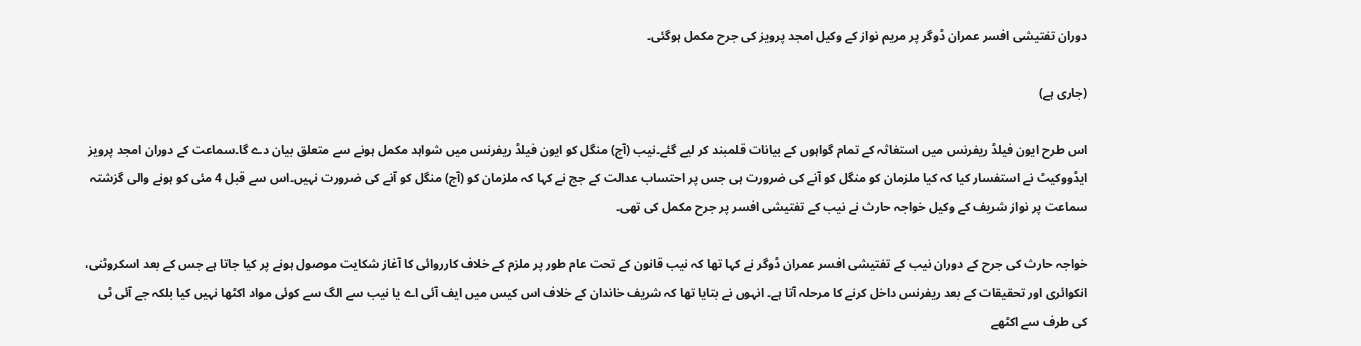دوران تفتیشی افسر عمران ڈوگر پر مریم نواز کے وکیل امجد پرویز کی جرح مکمل ہوگئی۔

(جاری ہے)

اس طرح ایون فیلڈ ریفرنس میں استغاثہ کے تمام گواہوں کے بیانات قلمبند کر لیے گئے۔نیب (آج) منگل کو ایون فیلڈ ریفرنس میں شواہد مکمل ہونے سے متعلق بیان دے گا۔سماعت کے دوران امجد پرویز ایڈووکیٹ نے استفسار کیا کہ کیا ملزمان کو منگل کو آنے کی ضرورت ہی جس پر احتساب عدالت کے جج نے کہا کہ ملزمان کو (آج) منگل کو آنے کی ضرورت نہیں۔اس سے قبل 4 مئی کو ہونے والی گزشتہ سماعت پر نواز شریف کے وکیل خواجہ حارث نے نیب کے تفتیشی افسر پر جرح مکمل کی تھی۔

خواجہ حارث کی جرح کے دوران نیب کے تفتیشی افسر عمران ڈوگر نے کہا تھا کہ نیب قانون کے تحت عام طور پر ملزم کے خلاف کارروائی کا آغاز شکایت موصول ہونے پر کیا جاتا ہے جس کے بعد اسکروٹنی، انکوائری اور تحقیقات کے بعد ریفرنس داخل کرنے کا مرحلہ آتا ہے۔ انہوں نے بتایا تھا کہ شریف خاندان کے خلاف اس کیس میں ایف آئی اے یا نیب سے الگ سے کوئی مواد اکٹھا نہیں کیا بلکہ جے آئی ٹی کی طرف سے اکٹھے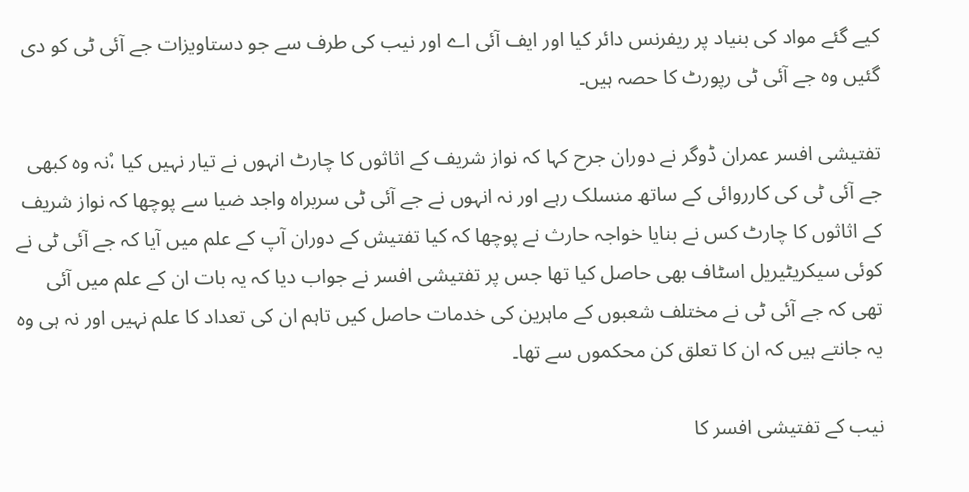کیے گئے مواد کی بنیاد پر ریفرنس دائر کیا اور ایف آئی اے اور نیب کی طرف سے جو دستاویزات جے آئی ٹی کو دی گئیں وہ جے آئی ٹی رپورٹ کا حصہ ہیں۔

تفتیشی افسر عمران ڈوگر نے دوران جرح کہا کہ نواز شریف کے اثاثوں کا چارٹ انہوں نے تیار نہیں کیا ،ْنہ وہ کبھی جے آئی ٹی کی کارروائی کے ساتھ منسلک رہے اور نہ انہوں نے جے آئی ٹی سربراہ واجد ضیا سے پوچھا کہ نواز شریف کے اثاثوں کا چارٹ کس نے بنایا خواجہ حارث نے پوچھا کہ کیا تفتیش کے دوران آپ کے علم میں آیا کہ جے آئی ٹی نے کوئی سیکریٹیریل اسٹاف بھی حاصل کیا تھا جس پر تفتیشی افسر نے جواب دیا کہ یہ بات ان کے علم میں آئی تھی کہ جے آئی ٹی نے مختلف شعبوں کے ماہرین کی خدمات حاصل کیں تاہم ان کی تعداد کا علم نہیں اور نہ ہی وہ یہ جانتے ہیں کہ ان کا تعلق کن محکموں سے تھا۔

نیب کے تفتیشی افسر کا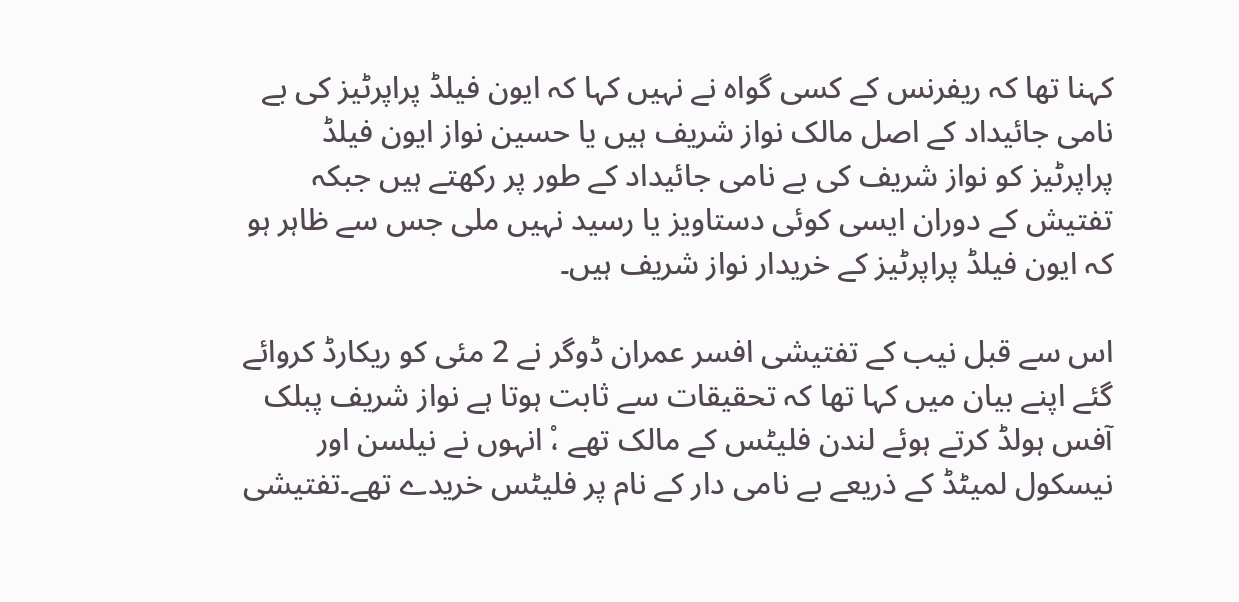کہنا تھا کہ ریفرنس کے کسی گواہ نے نہیں کہا کہ ایون فیلڈ پراپرٹیز کی بے نامی جائیداد کے اصل مالک نواز شریف ہیں یا حسین نواز ایون فیلڈ پراپرٹیز کو نواز شریف کی بے نامی جائیداد کے طور پر رکھتے ہیں جبکہ تفتیش کے دوران ایسی کوئی دستاویز یا رسید نہیں ملی جس سے ظاہر ہو کہ ایون فیلڈ پراپرٹیز کے خریدار نواز شریف ہیں۔

اس سے قبل نیب کے تفتیشی افسر عمران ڈوگر نے 2 مئی کو ریکارڈ کروائے گئے اپنے بیان میں کہا تھا کہ تحقیقات سے ثابت ہوتا ہے نواز شریف پبلک آفس ہولڈ کرتے ہوئے لندن فلیٹس کے مالک تھے ،ْ انہوں نے نیلسن اور نیسکول لمیٹڈ کے ذریعے بے نامی دار کے نام پر فلیٹس خریدے تھے۔تفتیشی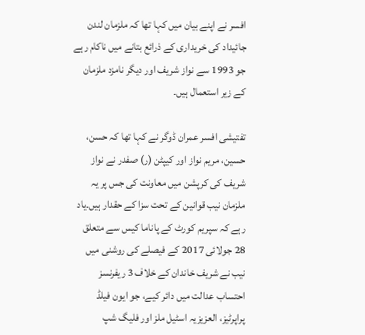افسر نے اپنے بیان میں کہا تھا کہ ملزمان لندن جائیداد کی خریداری کے ذرائع بتانے میں ناکام رہے جو 1993 سے نواز شریف اور دیگر نامزد ملزمان کے زیر استعمال ہیں۔

تفتیشی افسر عمران ڈوگر نے کہا تھا کہ حسن، حسین، مریم نواز اور کیپٹن (ر) صفدر نے نواز شریف کی کرپشن میں معاونت کی جس پر یہ ملزمان نیب قوانین کے تحت سزا کے حقدار ہیں۔یاد رہے کہ سپریم کورٹ کے پاناما کیس سے متعلق 28 جولائی 2017 کے فیصلے کی روشنی میں نیب نے شریف خاندان کے خلاف 3 ریفرنسز احتساب عدالت میں دائر کیے، جو ایون فیلڈ پراپرٹیز، العزیزیہ اسٹیل ملز اور فلیگ شپ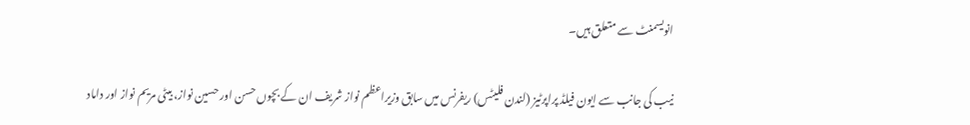انویسمنٹ سے متعلق ہیں۔

نیب کی جانب سے ایون فیلڈ پراپرٹیز (لندن فلیٹس) ریفرنس میں سابق وزیراعظم نواز شریف ان کے بچوں حسن اور حسین نواز، بیٹی مریم نواز اور داماد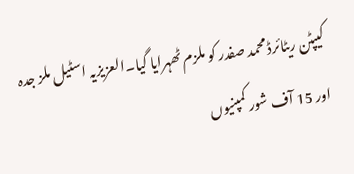کیپٹن ریٹائرڈ محمد صفدر کو ملزم ٹھہرایا گیا۔العزیزیہ اسٹیل ملز جدہ اور 15 آف شور کمپنیوں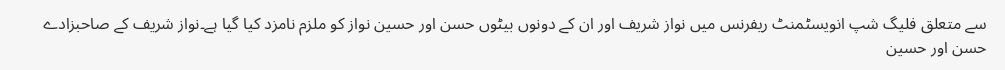سے متعلق فلیگ شپ انویسٹمنٹ ریفرنس میں نواز شریف اور ان کے دونوں بیٹوں حسن اور حسین نواز کو ملزم نامزد کیا گیا ہے۔نواز شریف کے صاحبزادے حسن اور حسین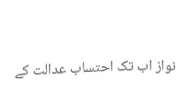نواز اب تک احتساب عدالت کے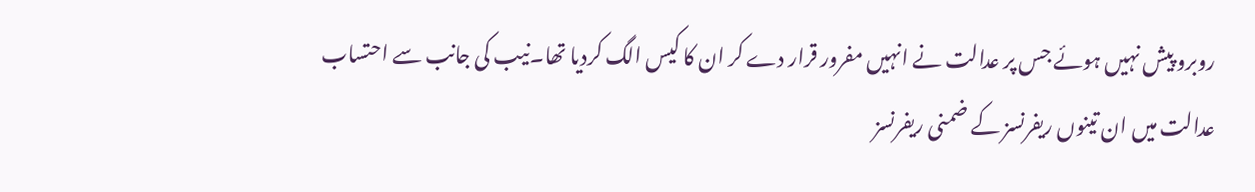روبرو پیش نہیں ہوئے جس پر عدالت نے انہیں مفرور قرار دے کر ان کا کیس الگ کردیا تھا۔نیب کی جانب سے احتساب عدالت میں ان تینوں ریفرنسز کے ضمنی ریفرنسز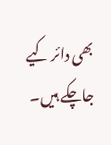بھی دائر کیے جاچکے ہیں۔